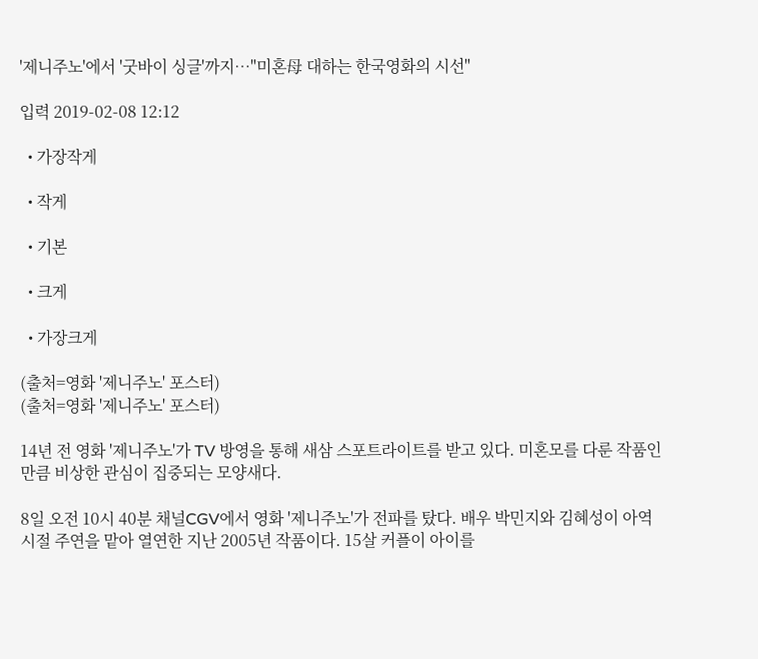'제니주노'에서 '굿바이 싱글'까지…"미혼母 대하는 한국영화의 시선"

입력 2019-02-08 12:12

  • 가장작게

  • 작게

  • 기본

  • 크게

  • 가장크게

(출처=영화 '제니주노' 포스터)
(출처=영화 '제니주노' 포스터)

14년 전 영화 '제니주노'가 TV 방영을 통해 새삼 스포트라이트를 받고 있다. 미혼모를 다룬 작품인만큼 비상한 관심이 집중되는 모양새다.

8일 오전 10시 40분 채널CGV에서 영화 '제니주노'가 전파를 탔다. 배우 박민지와 김혜성이 아역 시절 주연을 맡아 열연한 지난 2005년 작품이다. 15살 커플이 아이를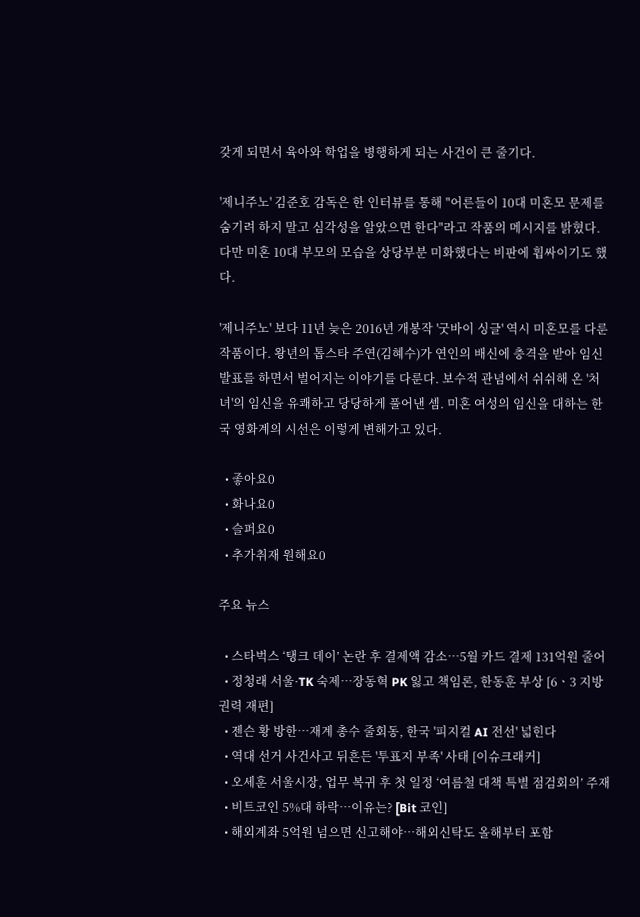갖게 되면서 육아와 학업을 병행하게 되는 사건이 큰 줄기다.

'제니주노' 김준호 감독은 한 인터뷰를 통해 "어른들이 10대 미혼모 문제를 숨기려 하지 말고 심각성을 알았으면 한다"라고 작품의 메시지를 밝혔다. 다만 미혼 10대 부모의 모습을 상당부분 미화했다는 비판에 휩싸이기도 했다.

'제니주노' 보다 11년 늦은 2016년 개봉작 '굿바이 싱글' 역시 미혼모를 다룬 작품이다. 왕년의 톱스타 주연(김혜수)가 연인의 배신에 충격을 받아 임신 발표를 하면서 벌어지는 이야기를 다룬다. 보수적 관념에서 쉬쉬해 온 '처녀'의 임신을 유쾌하고 당당하게 풀어낸 셈. 미혼 여성의 임신을 대하는 한국 영화계의 시선은 이렇게 변해가고 있다.

  • 좋아요0
  • 화나요0
  • 슬퍼요0
  • 추가취재 원해요0

주요 뉴스

  • 스타벅스 ‘탱크 데이’ 논란 후 결제액 감소…5월 카드 결제 131억원 줄어
  • 정청래 서울·TK 숙제…장동혁 PK 잃고 책임론, 한동훈 부상 [6ㆍ3 지방권력 재편]
  • 젠슨 황 방한…재계 총수 줄회동, 한국 '피지컬 AI 전선' 넓힌다
  • 역대 선거 사건사고 뒤흔든 '투표지 부족' 사태 [이슈크래커]
  • 오세훈 서울시장, 업무 복귀 후 첫 일정 ‘여름철 대책 특별 점검회의’ 주재
  • 비트코인 5%대 하락⋯이유는? [Bit 코인]
  • 해외계좌 5억원 넘으면 신고해야…해외신탁도 올해부터 포함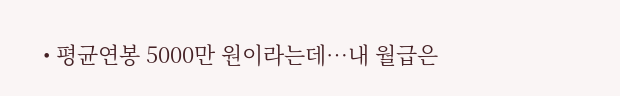• 평균연봉 5000만 원이라는데⋯내 월급은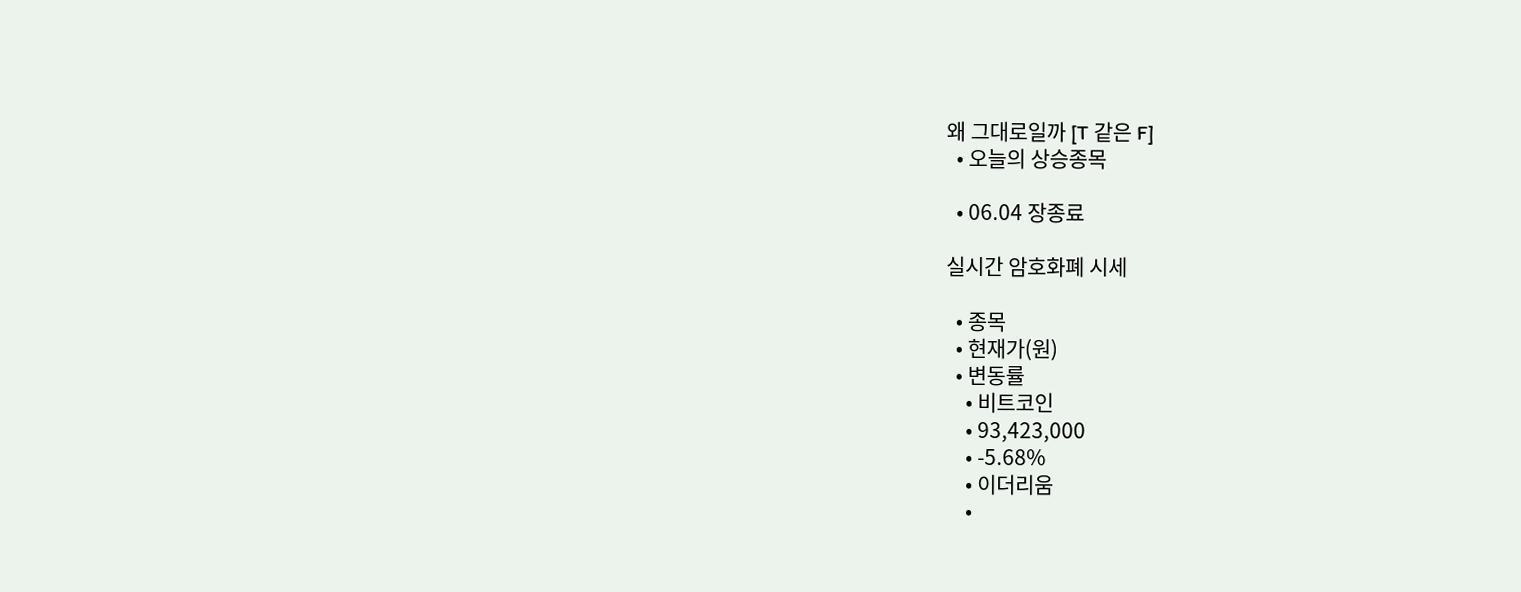왜 그대로일까 [T 같은 F]
  • 오늘의 상승종목

  • 06.04 장종료

실시간 암호화폐 시세

  • 종목
  • 현재가(원)
  • 변동률
    • 비트코인
    • 93,423,000
    • -5.68%
    • 이더리움
    •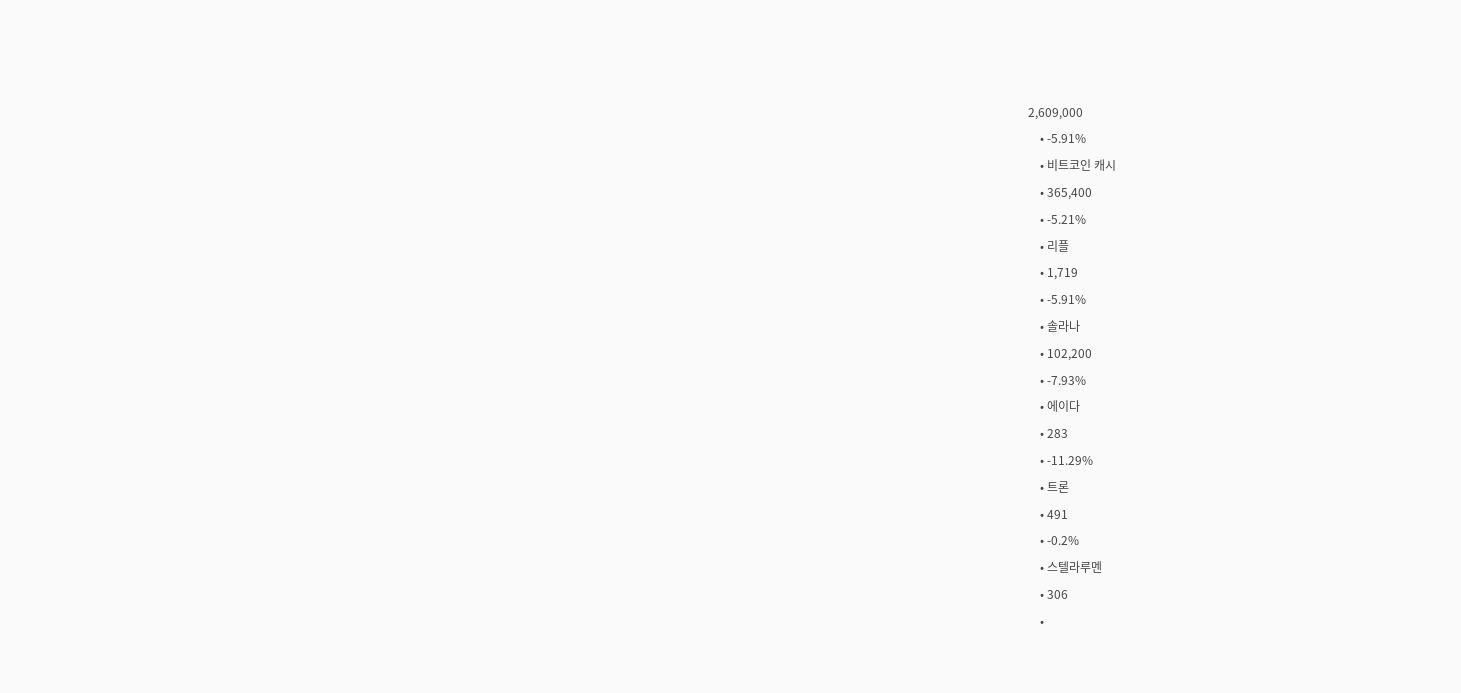2,609,000
    • -5.91%
    • 비트코인 캐시
    • 365,400
    • -5.21%
    • 리플
    • 1,719
    • -5.91%
    • 솔라나
    • 102,200
    • -7.93%
    • 에이다
    • 283
    • -11.29%
    • 트론
    • 491
    • -0.2%
    • 스텔라루멘
    • 306
    •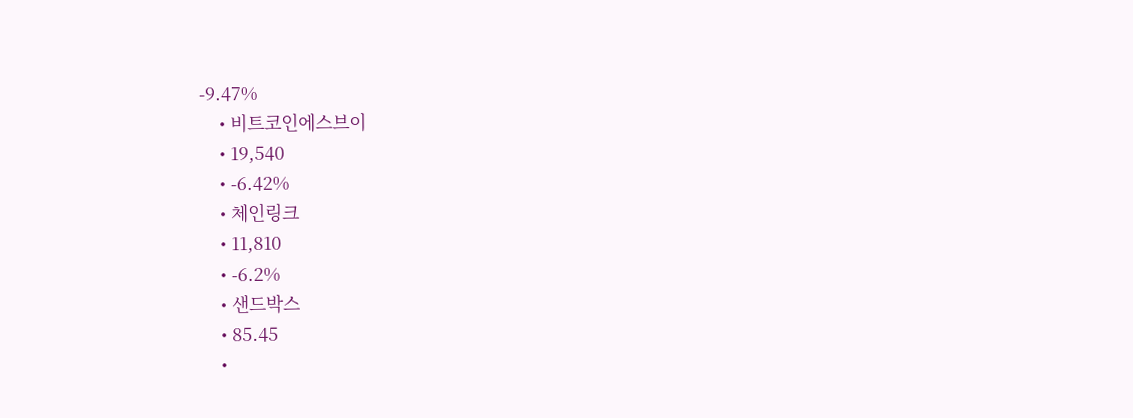-9.47%
    • 비트코인에스브이
    • 19,540
    • -6.42%
    • 체인링크
    • 11,810
    • -6.2%
    • 샌드박스
    • 85.45
    •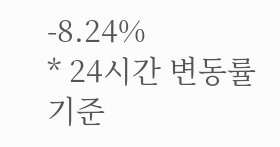-8.24%
* 24시간 변동률 기준